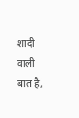शादी वाली बात है,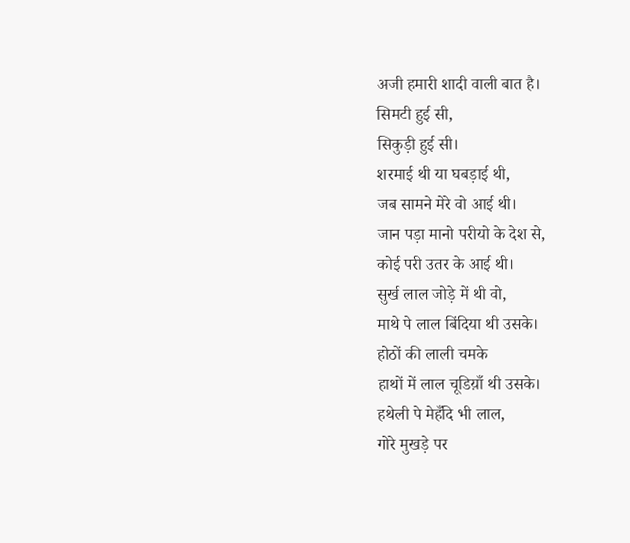अजी हमारी शादी वाली बात है।
सिमटी हुई सी,
सिकुड़ी हुई सी।
शरमाई थी या घबड़ाई थी,
जब सामने मेरे वो आई थी।
जान पड़ा मानो परीयो के देश से,
कोई परी उतर के आई थी।
सुर्ख लाल जोड़े में थी वो,
माथे पे लाल बिंदिया थी उसके।
होठों की लाली चमके
हाथों में लाल चूडिय़ाँ थी उसके।
हथेली पे मेहँदि भी लाल,
गोरे मुखड़े पर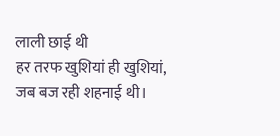लाली छाई थी
हर तरफ खुशियां ही खुशियां,
जब बज रही शहनाई थी।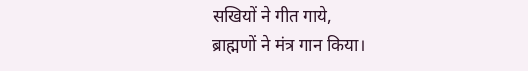सखियों ने गीत गाये,
ब्राह्मणों ने मंत्र गान किया।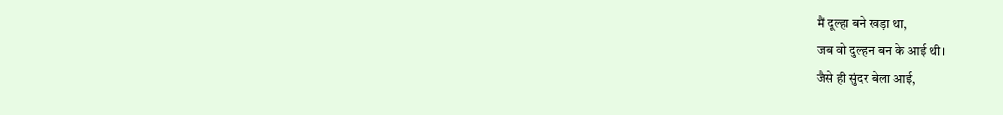मैं दूल्हा बने खड़ा था,
जब वो दुल्हन बन के आई थी।
जैसे ही सुंदर बेला आई,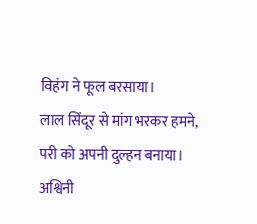विहंग ने फूल बरसाया।
लाल सिंदूर से मांग भरकर हमने,
परी को अपनी दुल्हन बनाया।
अश्विनी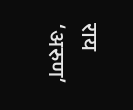राय ‘अरुण’